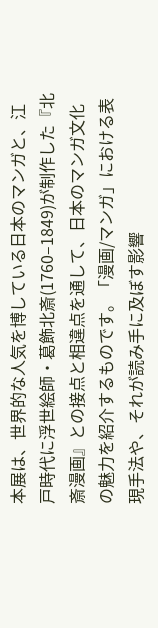本展は、世界的な人気を博している日本のマンガと、江戸時代に浮世絵師・葛飾北斎(1760–1849)が制作した『北斎漫画』との接点と相違点を通して、日本のマンガ文化の魅力を紹介するものです。「漫画/マンガ」における表現手法や、それが読み手に及ぼす影響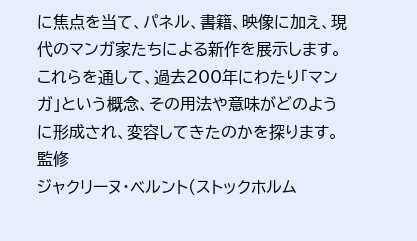に焦点を当て、パネル、書籍、映像に加え、現代のマンガ家たちによる新作を展示します。これらを通して、過去200年にわたり「マンガ」という概念、その用法や意味がどのように形成され、変容してきたのかを探ります。
監修
ジャクリーヌ・ベルント(ストックホルム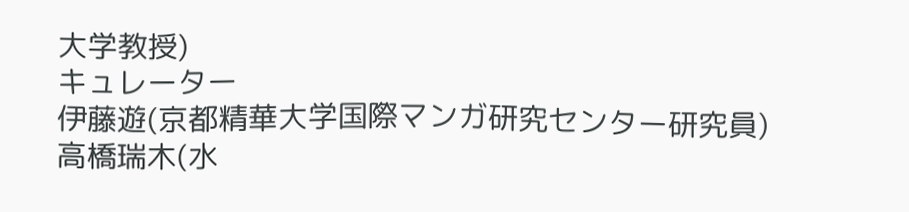大学教授)
キュレーター
伊藤遊(京都精華大学国際マンガ研究センター研究員)
高橋瑞木(水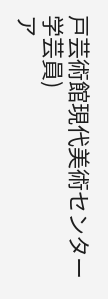戸芸術館現代美術センター学芸員)
ア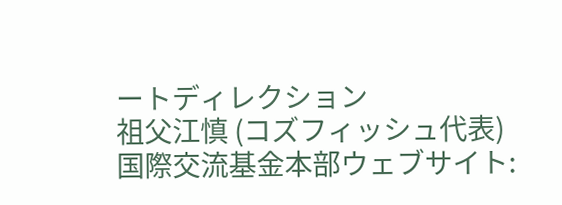ートディレクション
祖父江慎 (コズフィッシュ代表)
国際交流基金本部ウェブサイト: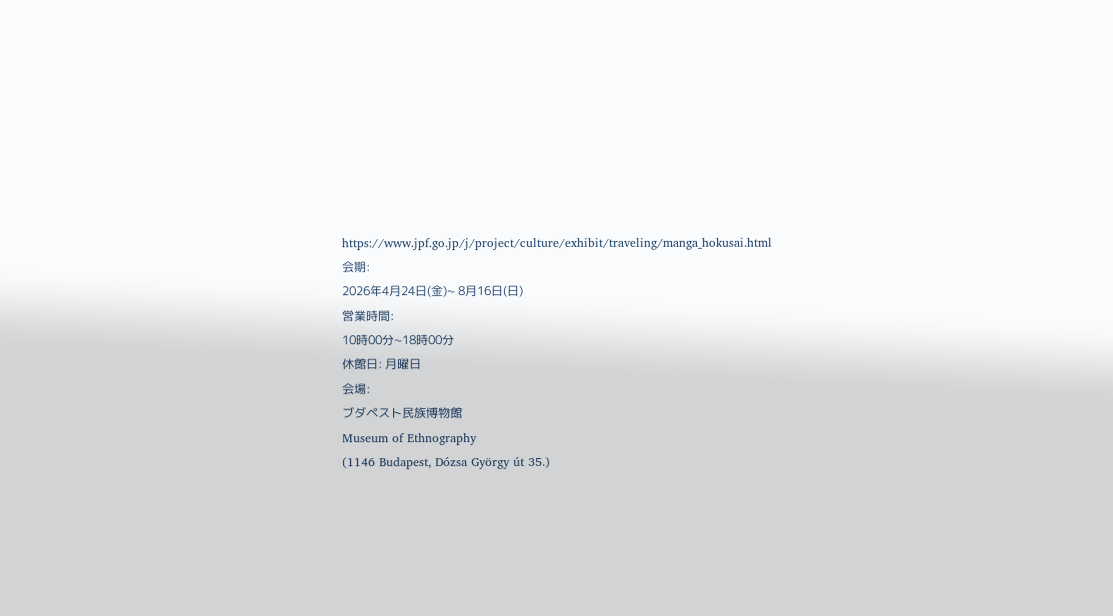https://www.jpf.go.jp/j/project/culture/exhibit/traveling/manga_hokusai.html
会期:
2026年4月24日(金)~ 8月16日(日)
営業時間:
10時00分~18時00分
休館日: 月曜日
会場:
ブダペスト民族博物館
Museum of Ethnography
(1146 Budapest, Dózsa György út 35.)